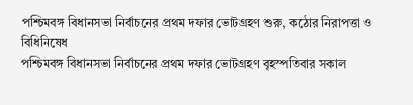পশ্চিমবঙ্গ বিধানসভা নির্বাচনের প্রথম দফার ভোটগ্রহণ শুরু, কঠোর নিরাপত্তা ও বিধিনিষেধ
পশ্চিমবঙ্গ বিধানসভা নির্বাচনের প্রথম দফার ভোটগ্রহণ বৃহস্পতিবার সকাল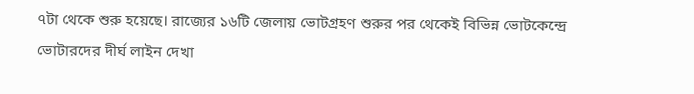৭টা থেকে শুরু হয়েছে। রাজ্যের ১৬টি জেলায় ভোটগ্রহণ শুরুর পর থেকেই বিভিন্ন ভোটকেন্দ্রে ভোটারদের দীর্ঘ লাইন দেখা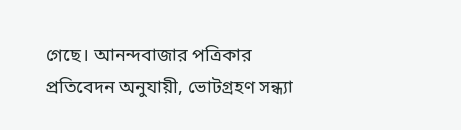গেছে। আনন্দবাজার পত্রিকার প্রতিবেদন অনুযায়ী, ভোটগ্রহণ সন্ধ্যা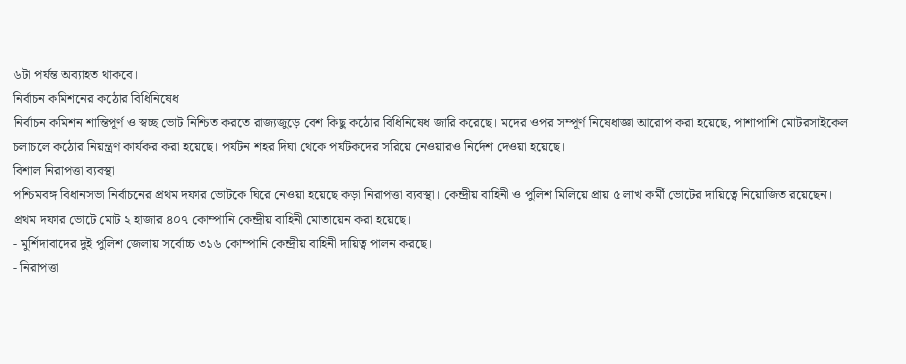৬টা পর্যন্ত অব্যাহত থাকবে।
নির্বাচন কমিশনের কঠোর বিধিনিষেধ
নির্বাচন কমিশন শান্তিপূর্ণ ও স্বচ্ছ ভোট নিশ্চিত করতে রাজ্যজুড়ে বেশ কিছু কঠোর বিধিনিষেধ জারি করেছে। মদের ওপর সম্পূর্ণ নিষেধাজ্ঞা আরোপ করা হয়েছে, পাশাপাশি মোটরসাইকেল চলাচলে কঠোর নিয়ন্ত্রণ কার্যকর করা হয়েছে। পর্যটন শহর দিঘা থেকে পর্যটকদের সরিয়ে নেওয়ারও নির্দেশ দেওয়া হয়েছে।
বিশাল নিরাপত্তা ব্যবস্থা
পশ্চিমবঙ্গ বিধানসভা নির্বাচনের প্রথম দফার ভোটকে ঘিরে নেওয়া হয়েছে কড়া নিরাপত্তা ব্যবস্থা। কেন্দ্রীয় বাহিনী ও পুলিশ মিলিয়ে প্রায় ৫ লাখ কর্মী ভোটের দায়িত্বে নিয়োজিত রয়েছেন। প্রথম দফার ভোটে মোট ২ হাজার ৪০৭ কোম্পানি কেন্দ্রীয় বাহিনী মোতায়েন করা হয়েছে।
- মুর্শিদাবাদের দুই পুলিশ জেলায় সর্বোচ্চ ৩১৬ কোম্পানি কেন্দ্রীয় বাহিনী দায়িত্ব পালন করছে।
- নিরাপত্তা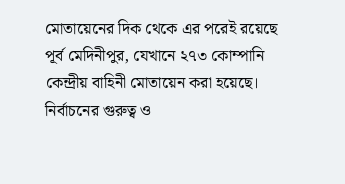মোতায়েনের দিক থেকে এর পরেই রয়েছে পূর্ব মেদিনীপুর, যেখানে ২৭৩ কোম্পানি কেন্দ্রীয় বাহিনী মোতায়েন করা হয়েছে।
নির্বাচনের গুরুত্ব ও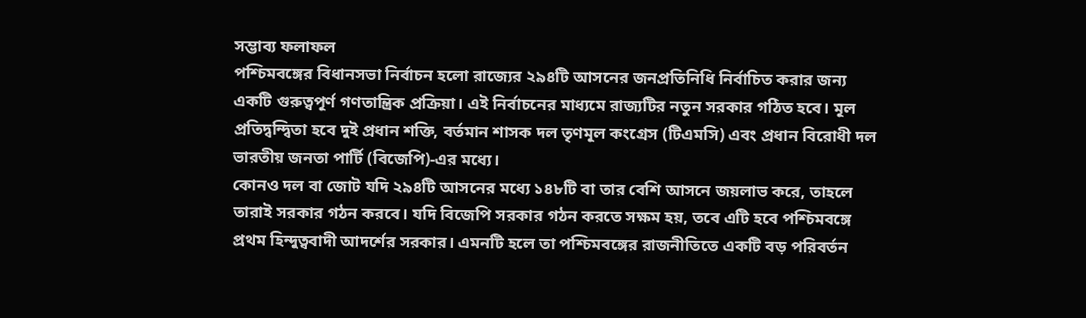সম্ভাব্য ফলাফল
পশ্চিমবঙ্গের বিধানসভা নির্বাচন হলো রাজ্যের ২৯৪টি আসনের জনপ্রতিনিধি নির্বাচিত করার জন্য একটি গুরুত্বপূর্ণ গণতান্ত্রিক প্রক্রিয়া। এই নির্বাচনের মাধ্যমে রাজ্যটির নতুন সরকার গঠিত হবে। মূল প্রতিদ্বন্দ্বিতা হবে দুই প্রধান শক্তি, বর্তমান শাসক দল তৃণমূল কংগ্রেস (টিএমসি) এবং প্রধান বিরোধী দল ভারতীয় জনতা পার্টি (বিজেপি)-এর মধ্যে।
কোনও দল বা জোট যদি ২৯৪টি আসনের মধ্যে ১৪৮টি বা তার বেশি আসনে জয়লাভ করে, তাহলে তারাই সরকার গঠন করবে। যদি বিজেপি সরকার গঠন করতে সক্ষম হয়, তবে এটি হবে পশ্চিমবঙ্গে প্রথম হিন্দুত্ববাদী আদর্শের সরকার। এমনটি হলে তা পশ্চিমবঙ্গের রাজনীতিতে একটি বড় পরিবর্তন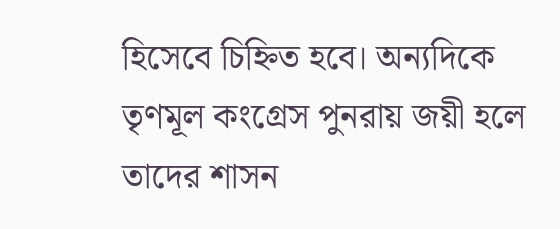হিসেবে চিহ্নিত হবে। অন্যদিকে তৃণমূল কংগ্রেস পুনরায় জয়ী হলে তাদের শাসন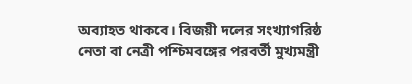অব্যাহত থাকবে। বিজয়ী দলের সংখ্যাগরিষ্ঠ নেতা বা নেত্রী পশ্চিমবঙ্গের পরবর্তী মুখ্যমন্ত্রী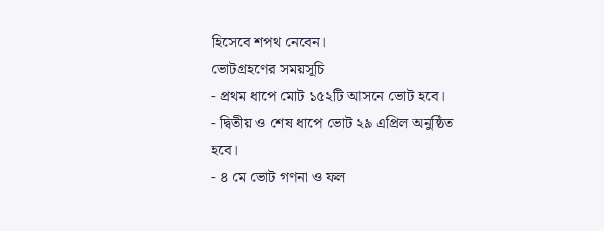হিসেবে শপথ নেবেন।
ভোটগ্রহণের সময়সূচি
- প্রথম ধাপে মোট ১৫২টি আসনে ভোট হবে।
- দ্বিতীয় ও শেষ ধাপে ভোট ২৯ এপ্রিল অনুষ্ঠিত হবে।
- ৪ মে ভোট গণনা ও ফল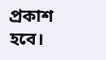প্রকাশ হবে।